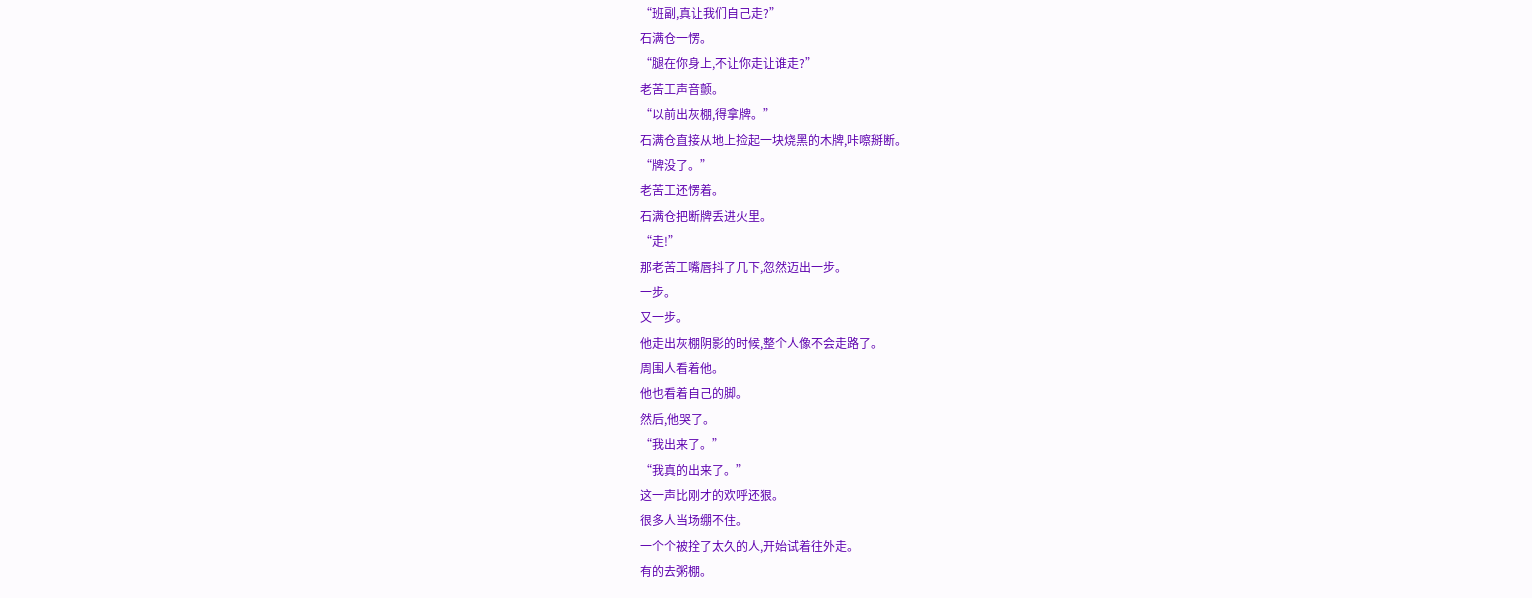“班副,真让我们自己走?”
石满仓一愣。
“腿在你身上,不让你走让谁走?”
老苦工声音颤。
“以前出灰棚,得拿牌。”
石满仓直接从地上捡起一块烧黑的木牌,咔嚓掰断。
“牌没了。”
老苦工还愣着。
石满仓把断牌丢进火里。
“走!”
那老苦工嘴唇抖了几下,忽然迈出一步。
一步。
又一步。
他走出灰棚阴影的时候,整个人像不会走路了。
周围人看着他。
他也看着自己的脚。
然后,他哭了。
“我出来了。”
“我真的出来了。”
这一声比刚才的欢呼还狠。
很多人当场绷不住。
一个个被拴了太久的人,开始试着往外走。
有的去粥棚。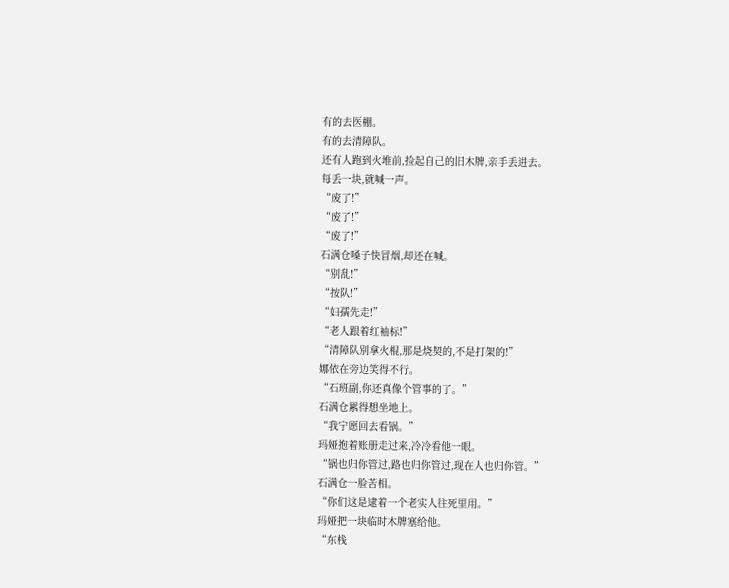有的去医棚。
有的去清障队。
还有人跑到火堆前,捡起自己的旧木牌,亲手丢进去。
每丢一块,就喊一声。
“废了!”
“废了!”
“废了!”
石满仓嗓子快冒烟,却还在喊。
“别乱!”
“按队!”
“妇孺先走!”
“老人跟着红袖标!”
“清障队别拿火棍,那是烧契的,不是打架的!”
娜依在旁边笑得不行。
“石班副,你还真像个管事的了。”
石满仓累得想坐地上。
“我宁愿回去看锅。”
玛娅抱着账册走过来,冷冷看他一眼。
“锅也归你管过,路也归你管过,现在人也归你管。”
石满仓一脸苦相。
“你们这是逮着一个老实人往死里用。”
玛娅把一块临时木牌塞给他。
“东栈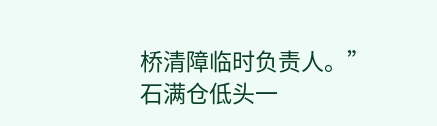桥清障临时负责人。”
石满仓低头一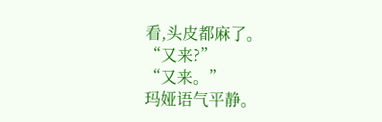看,头皮都麻了。
“又来?”
“又来。”
玛娅语气平静。